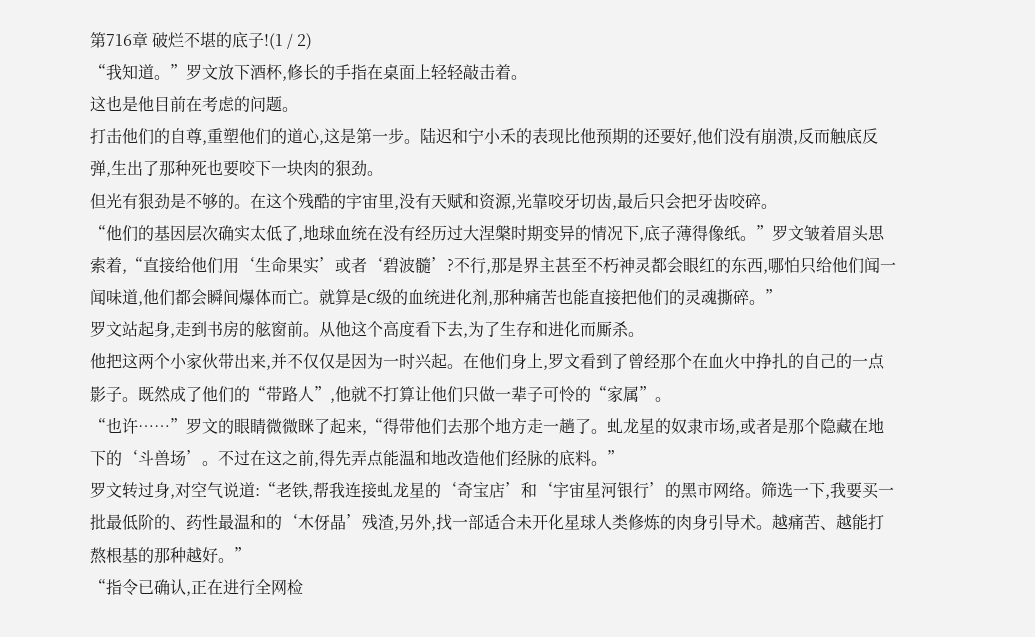第716章 破烂不堪的底子!(1 / 2)
“我知道。”罗文放下酒杯,修长的手指在桌面上轻轻敲击着。
这也是他目前在考虑的问题。
打击他们的自尊,重塑他们的道心,这是第一步。陆迟和宁小禾的表现比他预期的还要好,他们没有崩溃,反而触底反弹,生出了那种死也要咬下一块肉的狠劲。
但光有狠劲是不够的。在这个残酷的宇宙里,没有天赋和资源,光靠咬牙切齿,最后只会把牙齿咬碎。
“他们的基因层次确实太低了,地球血统在没有经历过大涅槃时期变异的情况下,底子薄得像纸。”罗文皱着眉头思索着,“直接给他们用‘生命果实’或者‘碧波髓’?不行,那是界主甚至不朽神灵都会眼红的东西,哪怕只给他们闻一闻味道,他们都会瞬间爆体而亡。就算是C级的血统进化剂,那种痛苦也能直接把他们的灵魂撕碎。”
罗文站起身,走到书房的舷窗前。从他这个高度看下去,为了生存和进化而厮杀。
他把这两个小家伙带出来,并不仅仅是因为一时兴起。在他们身上,罗文看到了曾经那个在血火中挣扎的自己的一点影子。既然成了他们的“带路人”,他就不打算让他们只做一辈子可怜的“家属”。
“也许……”罗文的眼睛微微眯了起来,“得带他们去那个地方走一趟了。虬龙星的奴隶市场,或者是那个隐藏在地下的‘斗兽场’。不过在这之前,得先弄点能温和地改造他们经脉的底料。”
罗文转过身,对空气说道:“老铁,帮我连接虬龙星的‘奇宝店’和‘宇宙星河银行’的黑市网络。筛选一下,我要买一批最低阶的、药性最温和的‘木伢晶’残渣,另外,找一部适合未开化星球人类修炼的肉身引导术。越痛苦、越能打熬根基的那种越好。”
“指令已确认,正在进行全网检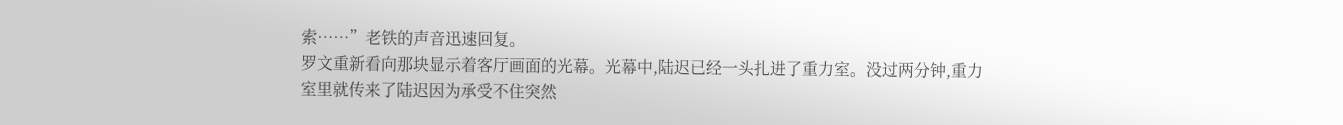索……”老铁的声音迅速回复。
罗文重新看向那块显示着客厅画面的光幕。光幕中,陆迟已经一头扎进了重力室。没过两分钟,重力室里就传来了陆迟因为承受不住突然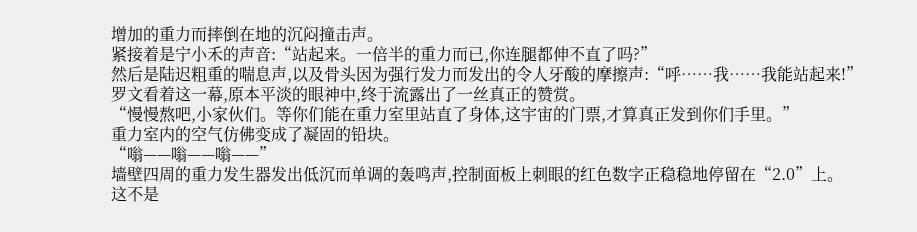增加的重力而摔倒在地的沉闷撞击声。
紧接着是宁小禾的声音:“站起来。一倍半的重力而已,你连腿都伸不直了吗?”
然后是陆迟粗重的喘息声,以及骨头因为强行发力而发出的令人牙酸的摩擦声:“呼……我……我能站起来!”
罗文看着这一幕,原本平淡的眼神中,终于流露出了一丝真正的赞赏。
“慢慢熬吧,小家伙们。等你们能在重力室里站直了身体,这宇宙的门票,才算真正发到你们手里。”
重力室内的空气仿佛变成了凝固的铅块。
“嗡——嗡——嗡——”
墙壁四周的重力发生器发出低沉而单调的轰鸣声,控制面板上刺眼的红色数字正稳稳地停留在“2.0”上。
这不是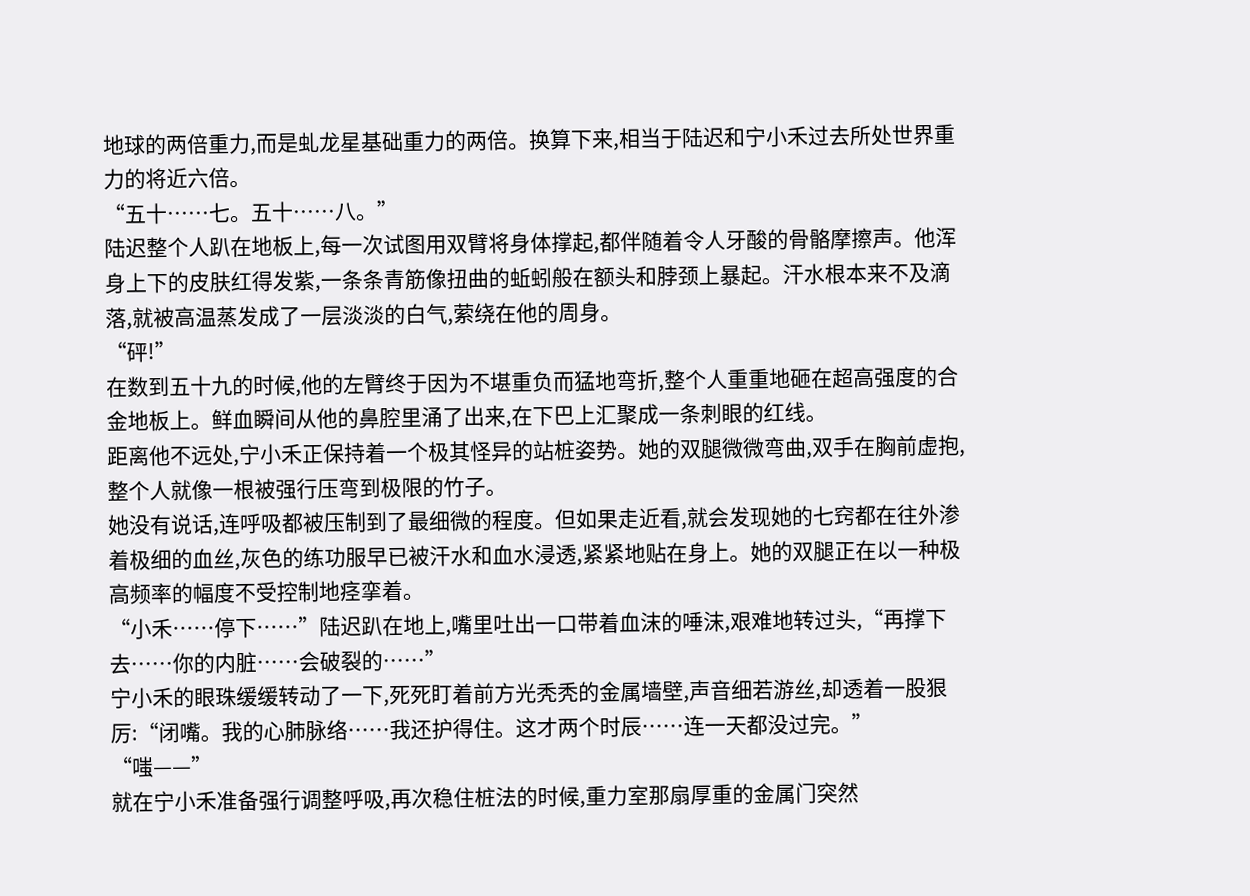地球的两倍重力,而是虬龙星基础重力的两倍。换算下来,相当于陆迟和宁小禾过去所处世界重力的将近六倍。
“五十……七。五十……八。”
陆迟整个人趴在地板上,每一次试图用双臂将身体撑起,都伴随着令人牙酸的骨骼摩擦声。他浑身上下的皮肤红得发紫,一条条青筋像扭曲的蚯蚓般在额头和脖颈上暴起。汗水根本来不及滴落,就被高温蒸发成了一层淡淡的白气,萦绕在他的周身。
“砰!”
在数到五十九的时候,他的左臂终于因为不堪重负而猛地弯折,整个人重重地砸在超高强度的合金地板上。鲜血瞬间从他的鼻腔里涌了出来,在下巴上汇聚成一条刺眼的红线。
距离他不远处,宁小禾正保持着一个极其怪异的站桩姿势。她的双腿微微弯曲,双手在胸前虚抱,整个人就像一根被强行压弯到极限的竹子。
她没有说话,连呼吸都被压制到了最细微的程度。但如果走近看,就会发现她的七窍都在往外渗着极细的血丝,灰色的练功服早已被汗水和血水浸透,紧紧地贴在身上。她的双腿正在以一种极高频率的幅度不受控制地痉挛着。
“小禾……停下……”陆迟趴在地上,嘴里吐出一口带着血沫的唾沫,艰难地转过头,“再撑下去……你的内脏……会破裂的……”
宁小禾的眼珠缓缓转动了一下,死死盯着前方光秃秃的金属墙壁,声音细若游丝,却透着一股狠厉:“闭嘴。我的心肺脉络……我还护得住。这才两个时辰……连一天都没过完。”
“嗤——”
就在宁小禾准备强行调整呼吸,再次稳住桩法的时候,重力室那扇厚重的金属门突然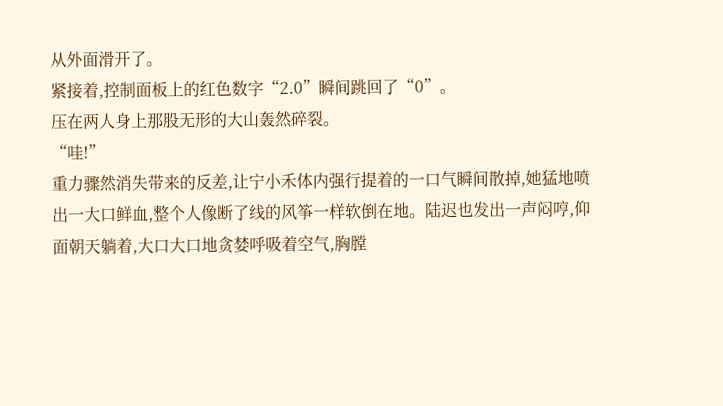从外面滑开了。
紧接着,控制面板上的红色数字“2.0”瞬间跳回了“0”。
压在两人身上那股无形的大山轰然碎裂。
“哇!”
重力骤然消失带来的反差,让宁小禾体内强行提着的一口气瞬间散掉,她猛地喷出一大口鲜血,整个人像断了线的风筝一样软倒在地。陆迟也发出一声闷哼,仰面朝天躺着,大口大口地贪婪呼吸着空气,胸膛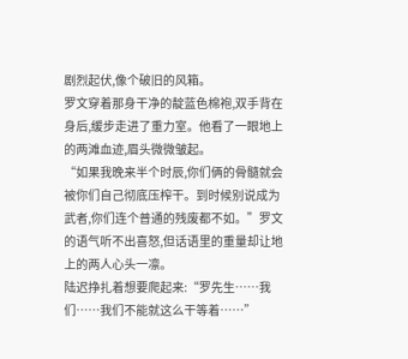剧烈起伏,像个破旧的风箱。
罗文穿着那身干净的靛蓝色棉袍,双手背在身后,缓步走进了重力室。他看了一眼地上的两滩血迹,眉头微微皱起。
“如果我晚来半个时辰,你们俩的骨髓就会被你们自己彻底压榨干。到时候别说成为武者,你们连个普通的残废都不如。”罗文的语气听不出喜怒,但话语里的重量却让地上的两人心头一凛。
陆迟挣扎着想要爬起来:“罗先生……我们……我们不能就这么干等着……”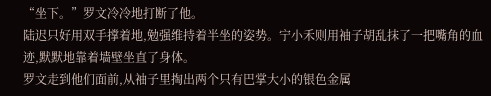“坐下。”罗文冷冷地打断了他。
陆迟只好用双手撑着地,勉强维持着半坐的姿势。宁小禾则用袖子胡乱抹了一把嘴角的血迹,默默地靠着墙壁坐直了身体。
罗文走到他们面前,从袖子里掏出两个只有巴掌大小的银色金属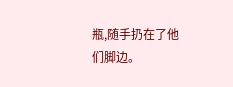瓶,随手扔在了他们脚边。